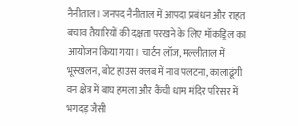नैनीताल। जनपद नैनीताल में आपदा प्रबंधन और राहत बचाव तैयारियों की दक्षता परखने के लिए मॉकड्रिल का आयोजन किया गया। चार्टन लॉज, मल्लीताल में भूस्खलन, बोट हाउस क्लब में नाव पलटना, कालाढूंगी वन क्षेत्र में बाघ हमला और कैंची धाम मंदिर परिसर में भगदड़ जैसी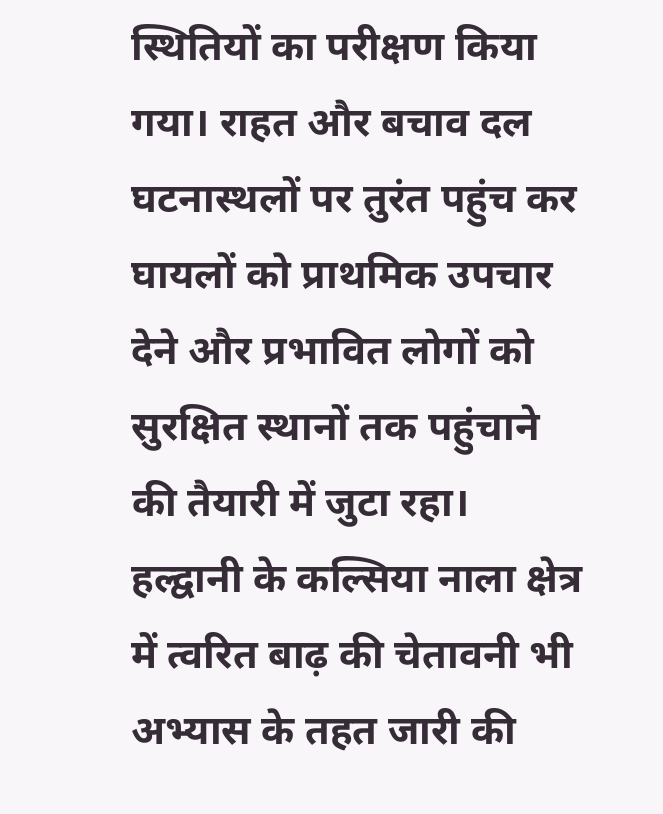स्थितियों का परीक्षण किया गया। राहत और बचाव दल घटनास्थलों पर तुरंत पहुंच कर घायलों को प्राथमिक उपचार देने और प्रभावित लोगों को सुरक्षित स्थानों तक पहुंचाने की तैयारी में जुटा रहा। हल्द्वानी के कल्सिया नाला क्षेत्र में त्वरित बाढ़ की चेतावनी भी अभ्यास के तहत जारी की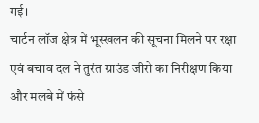गई।
चार्टन लॉज क्षेत्र में भूस्खलन की सूचना मिलने पर रक्षा एवं बचाव दल ने तुरंत ग्राउंड जीरो का निरीक्षण किया और मलबे में फंसे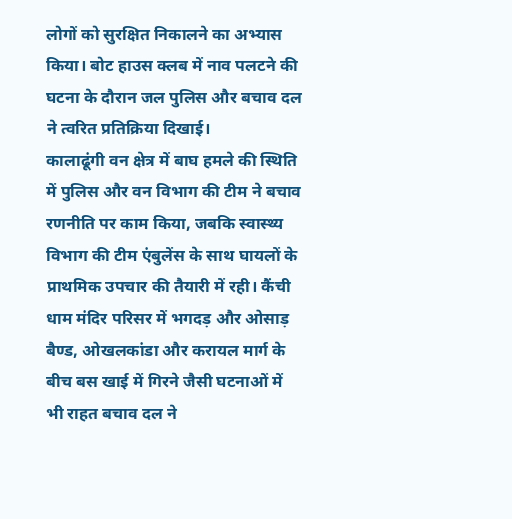लोगों को सुरक्षित निकालने का अभ्यास किया। बोट हाउस क्लब में नाव पलटने की घटना के दौरान जल पुलिस और बचाव दल ने त्वरित प्रतिक्रिया दिखाई।
कालाढूंगी वन क्षेत्र में बाघ हमले की स्थिति में पुलिस और वन विभाग की टीम ने बचाव रणनीति पर काम किया, जबकि स्वास्थ्य विभाग की टीम एंबुलेंस के साथ घायलों के प्राथमिक उपचार की तैयारी में रही। कैंची धाम मंदिर परिसर में भगदड़ और ओसाड़ बैण्ड, ओखलकांडा और करायल मार्ग के बीच बस खाई में गिरने जैसी घटनाओं में भी राहत बचाव दल ने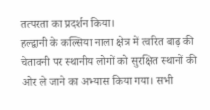तत्परता का प्रदर्शन किया।
हल्द्वानी के कल्सिया नाला क्षेत्र में त्वरित बाढ़ की चेतावनी पर स्थानीय लोगों को सुरक्षित स्थानों की ओर ले जाने का अभ्यास किया गया। सभी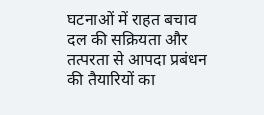घटनाओं में राहत बचाव दल की सक्रियता और तत्परता से आपदा प्रबंधन की तैयारियों का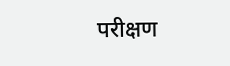परीक्षण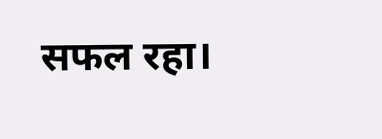सफल रहा।